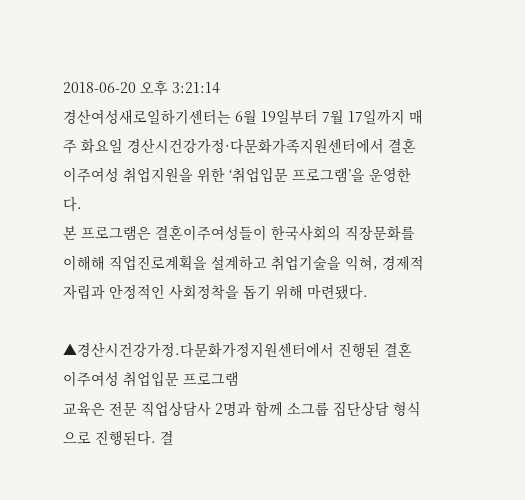2018-06-20 오후 3:21:14
경산여성새로일하기센터는 6월 19일부터 7월 17일까지 매주 화요일 경산시건강가정·다문화가족지원센터에서 결혼이주여성 취업지원을 위한 ‘취업입문 프로그램’을 운영한다.
본 프로그램은 결혼이주여성들이 한국사회의 직장문화를 이해해 직업진로계획을 설계하고 취업기술을 익혀, 경제적 자립과 안정적인 사회정착을 돕기 위해 마련됐다.

▲경산시건강가정.다문화가정지원센터에서 진행된 결혼이주여성 취업입문 프로그램
교육은 전문 직업상담사 2명과 함께 소그룹 집단상담 형식으로 진행된다. 결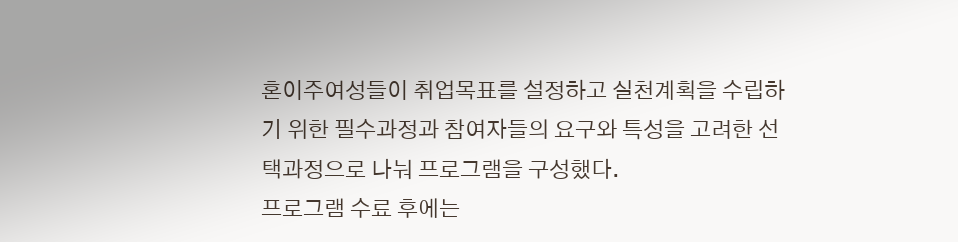혼이주여성들이 취업목표를 설정하고 실천계획을 수립하기 위한 필수과정과 참여자들의 요구와 특성을 고려한 선택과정으로 나눠 프로그램을 구성했다.
프로그램 수료 후에는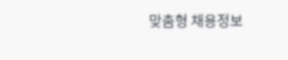맞춤형 채용정보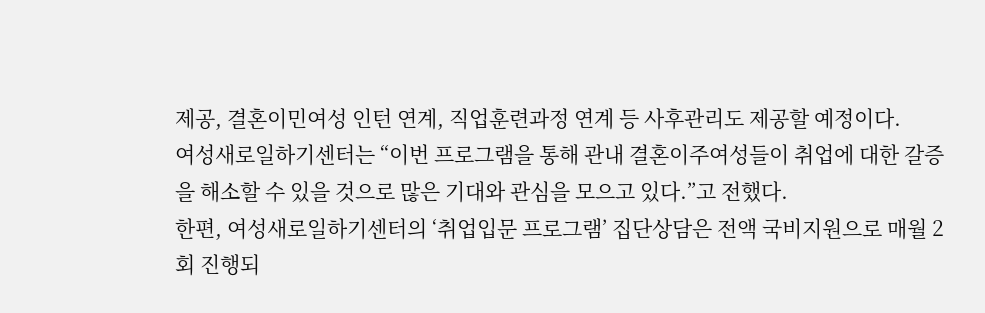제공, 결혼이민여성 인턴 연계, 직업훈련과정 연계 등 사후관리도 제공할 예정이다.
여성새로일하기센터는 “이번 프로그램을 통해 관내 결혼이주여성들이 취업에 대한 갈증을 해소할 수 있을 것으로 많은 기대와 관심을 모으고 있다.”고 전했다.
한편, 여성새로일하기센터의 ‘취업입문 프로그램’ 집단상담은 전액 국비지원으로 매월 2회 진행되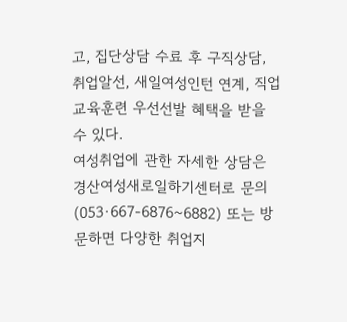고, 집단상담 수료 후 구직상담, 취업알선, 새일여성인턴 연계, 직업교육훈련 우선선발 혜택을 받을 수 있다.
여성취업에 관한 자세한 상담은 경산여성새로일하기센터로 문의(053·667-6876~6882) 또는 방문하면 다양한 취업지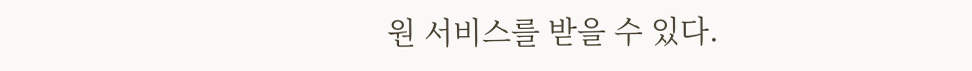원 서비스를 받을 수 있다.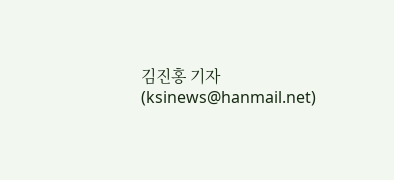김진홍 기자 (ksinews@hanmail.net)